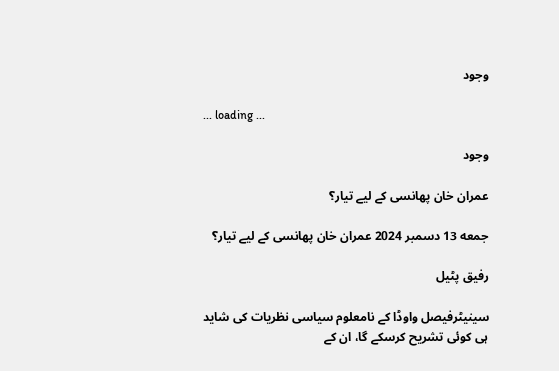وجود

... loading ...

وجود

عمران خان پھانسی کے لیے تیار؟

جمعه 13 دسمبر 2024 عمران خان پھانسی کے لیے تیار؟

رفیق پٹیل

سینیٹرفیصل واوڈا کے نامعلوم سیاسی نظریات کی شاید ہی کوئی تشریح کرسکے گا، ان کے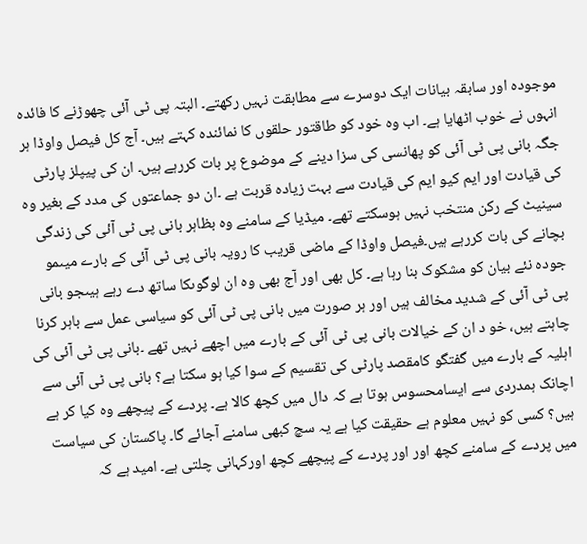موجودہ اور سابقہ بیانات ایک دوسرے سے مطابقت نہیں رکھتے۔ البتہ پی ٹی آئی چھوڑنے کا فائدہ انہوں نے خوب اٹھایا ہے۔ اب وہ خود کو طاقتور حلقوں کا نمائندہ کہتے ہیں۔ آج کل فیصل واوڈا ہر جگہ بانی پی ٹی آئی کو پھانسی کی سزا دینے کے موضوع پر بات کررہے ہیں۔ ان کی پیپلز پارٹی کی قیادت اور ایم کیو ایم کی قیادت سے بہت زیادہ قربت ہے ۔ان دو جماعتوں کی مدد کے بغیر وہ سینیٹ کے رکن منتخب نہیں ہوسکتے تھے۔ میڈیا کے سامنے وہ بظاہر بانی پی ٹی آئی کی زندگی بچانے کی بات کررہے ہیں۔فیصل واوڈا کے ماضی قریب کا رویہ بانی پی ٹی آئی کے بارے میںمو جودہ نئے بیان کو مشکوک بنا رہا ہے۔ کل بھی اور آج بھی وہ ان لوگوںکا ساتھ دے رہے ہیںجو بانی پی ٹی آئی کے شدید مخالف ہیں اور ہر صورت میں بانی پی ٹی آئی کو سیاسی عمل سے باہر کرنا چاہتے ہیں، خو د ان کے خیالات بانی پی ٹی آئی کے بارے میں اچھے نہیں تھے ۔بانی پی ٹی آئی کی اہلیہ کے بارے میں گفتگو کامقصد پارٹی کی تقسیم کے سوا کیا ہو سکتا ہے؟ بانی پی ٹی آئی سے اچانک ہمدردی سے ایسامحسوس ہوتا ہے کہ دال میں کچھ کالا ہے۔ پردے کے پیچھے وہ کیا کر ہے ہیں؟ کسی کو نہیں معلوم ہے حقیقت کیا ہے یہ سچ کبھی سامنے آجائے گا۔ پاکستان کی سیاست میں پردے کے سامنے کچھ اور اور پردے کے پیچھے کچھ اورکہانی چلتی ہے۔ امید ہے کہ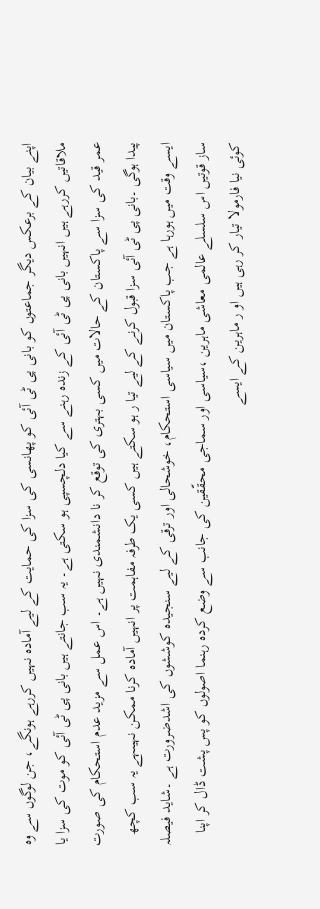اپنے بیان کے برعکس دیگر جماعتوں کو بانی پی ٹی آئی کو پھانسی کی سزا کی حمایت کے لیے آمادہ نہیں کررہے ہونگے، جن لوگوں سے وہ ملاقاتیں کررہے ہیں انہیں بانی پی ٹی آئی کے زندہ رہنے سے کیا دلچسپی ہو سکتی ہے۔ یہ سب جانتے ہیں بانی پی ٹی آئی کو موت کی سزا یا عمر قید کی سزا سے پاکستان کے حالات میں کسی بہتری کی توقع کر نا دانشمندی نہیں ہے۔ اس عمل سے مزید عدم استحکام کی صورت پیدا ہوگی ۔بانی پی ٹی آئی سزا قبول کرنے کے لیے تیا ر ہو سکتے ہیں کسی یک طرفہ مفاہمت پر انہیں آمادہ کرنا ممکن نہیںہے یہ سب کچھ ایسے وقت میں ہورہا ہے جب پاکستان میں سیاسی استحکام، خوشحالی اور ترقی کے لیے سنجیدہ کوششوں کی اشدضرورت ہے ۔شاید فیصلہ ساز قوتیں اس سلسلے عالمی معاشی ماہرین ،سیاسی اور سماجی محقّقین کی جانب سے وضع کردہ رہنما اصولوں کو پس پشت ڈال کر اپنا کوئی نیا فارمولا تیار کر رہی ہیں او ر ماہرین کے ایسے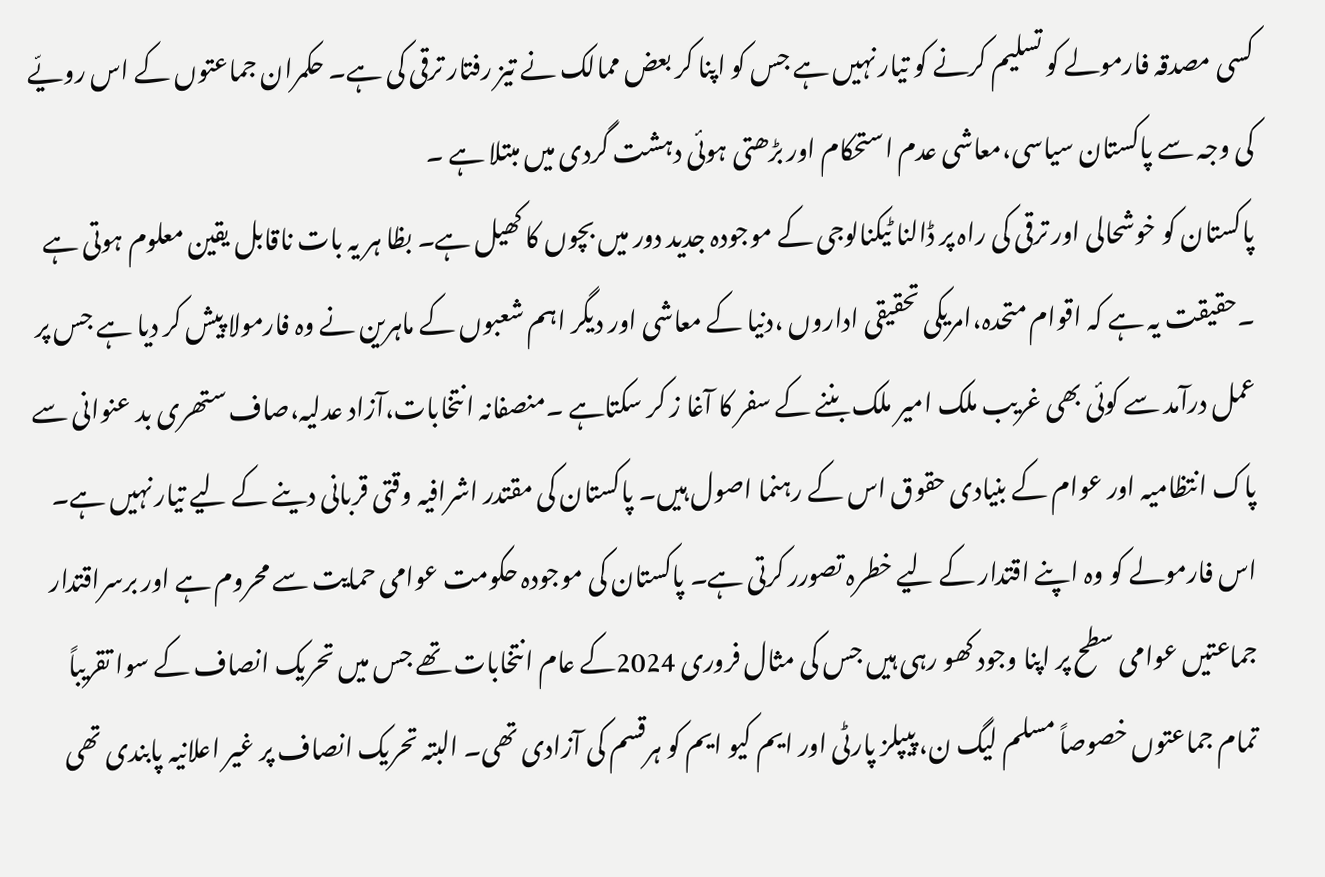کسی مصدقہ فارمولے کو تسلیم کرنے کو تیار نہیں ہے جس کو اپنا کر بعض ممالک نے تیز رفتار ترقی کی ہے۔ حکمران جماعتوں کے اس رویّے کی وجہ سے پاکستان سیاسی،معاشی عدم استحکام اور بڑھتی ہوئی دہشت گردی میں مبتلا ہے ۔
پاکستان کو خوشحالی اور ترقی کی راہ پر ڈالنا ٹیکنالوجی کے موجودہ جدید دور میں بچوں کا کھیل ہے۔ بظا ہر یہ بات ناقابل یقین معلوم ہوتی ہے ۔حقیقت یہ ہے کہ اقوام متحدہ،امریکی تحقیقی اداروں ،دنیا کے معاشی اور دیگر اہم شعبوں کے ماہرین نے وہ فارمولا پیش کر دیا ہے جس پر عمل درآمد سے کوئی بھی غریب ملک امیر ملک بننے کے سفر کا آغا ز کر سکتاہے ۔منصفانہ انتخابات،آزاد عدلیہ،صاف ستھری بد عنوانی سے پاک انتظامیہ اور عوام کے بنیادی حقوق اس کے رہنما اصول ہیں۔ پاکستان کی مقتدر اشرافیہ وقتی قربانی دینے کے لیے تیار نہیں ہے۔ اس فارمولے کو وہ اپنے اقتدار کے لیے خطرہ تصورر کرتی ہے۔ پاکستان کی موجودہ حکومت عوامی حمایت سے محروم ہے اور برسراقتدار جماعتیں عوامی سطح پر اپنا وجود کھو رہی ہیں جس کی مثال فروری 2024کے عام انتخابات تھے جس میں تحریک انصاف کے سوا تقریباً تمام جماعتوں خصوصاً مسلم لیگ ن، پیپلز پارٹی اور ایم کیو ایم کو ہرقسم کی آزادی تھی۔ البتہ تحریک انصاف پر غیر اعلانیہ پابندی تھی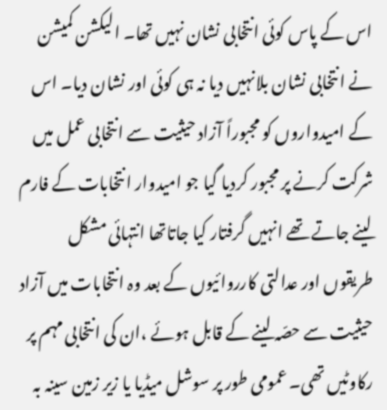اس کے پاس کوئی انتخابی نشان نہیں تھا۔ الیکشن کمیشن نے انتخابی نشان بلانہیں دیا نہ ہی کوئی اور نشان دیا۔ اس کے امیدواروں کو مجبوراً آزاد حیثیت سے انتخابی عمل میں شرکت کرنے پر مجبور کردیا گیا جو امیدوار انتخابات کے فارم لینے جاتے تھے انہیں گرفتار کیا جاتاتھا انتہائی مشکل طریقوں اور عدالتی کارروائیوں کے بعد وہ انتخابات میں آزاد حیثیت سے حصّہ لینے کے قابل ہوئے ،ان کی انتخابی مہم پر رکاوٹیں تھی۔ عمومی طور پر سوشل میڈیا یا زیر زمین سینہ بہ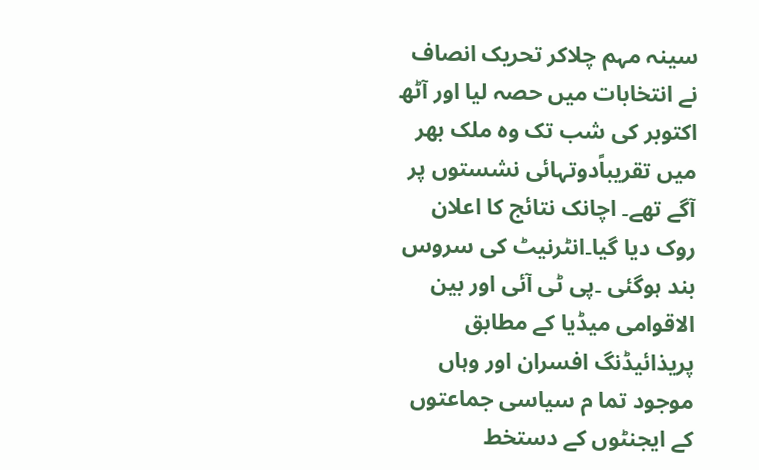سینہ مہم چلاکر تحریک انصاف نے انتخابات میں حصہ لیا اور آٹھ اکتوبر کی شب تک وہ ملک بھر میں تقریباًدوتہائی نشستوں پر آگے تھے۔ اچانک نتائج کا اعلان روک دیا گیا۔انٹرنیٹ کی سروس بند ہوگئی ۔پی ٹی آئی اور بین الاقوامی میڈیا کے مطابق پریذائیڈنگ افسران اور وہاں موجود تما م سیاسی جماعتوں کے ایجنٹوں کے دستخط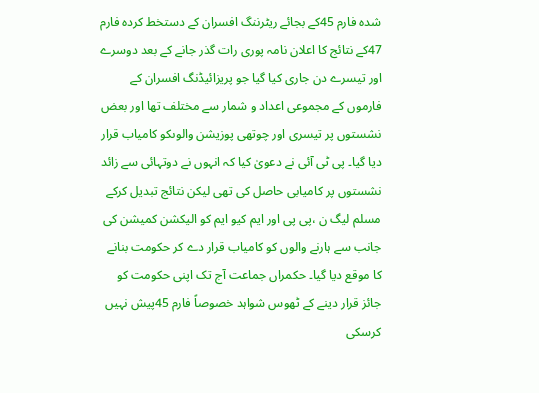شدہ فارم 45کے بجائے ریٹرننگ افسران کے دستخط کردہ فارم 47کے نتائج کا اعلان نامہ پوری رات گذر جانے کے بعد دوسرے اور تیسرے دن جاری کیا گیا جو پریزائیڈنگ افسران کے فارموں کے مجموعی اعداد و شمار سے مختلف تھا اور بعض نشستوں پر تیسری اور چوتھی پوزیشن والوںکو کامیاب قرار دیا گیا۔ پی ٹی آئی نے دعویٰ کیا کہ انہوں نے دوتہائی سے زائد نشستوں پر کامیابی حاصل کی تھی لیکن نتائج تبدیل کرکے مسلم لیگ ن ،پی پی اور ایم کیو ایم کو الیکشن کمیشن کی جانب سے ہارنے والوں کو کامیاب قرار دے کر حکومت بنانے کا موقع دیا گیا۔ حکمراں جماعت آج تک اپنی حکومت کو جائز قرار دینے کے ٹھوس شواہد خصوصاً فارم 45پیش نہیں کرسکی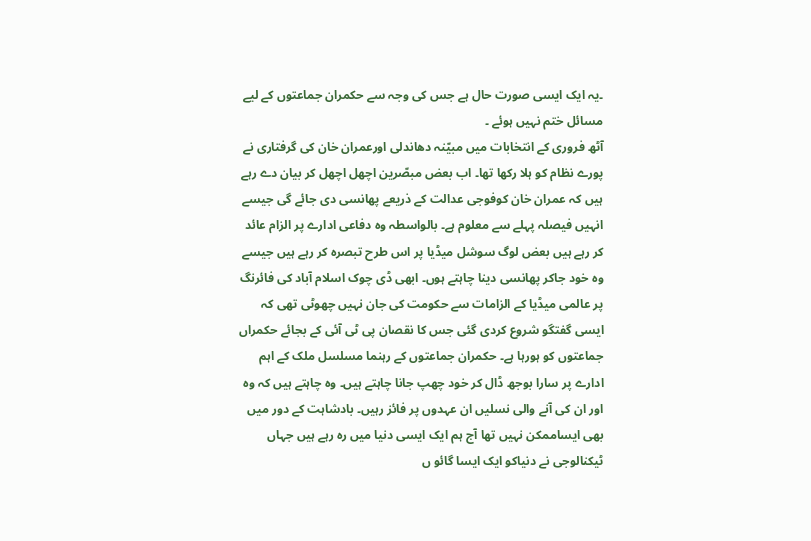۔یہ ایک ایسی صورت حال ہے جس کی وجہ سے حکمران جماعتوں کے لیے مسائل ختم نہیں ہوئے ۔
آٹھ فروری کے انتخابات میں مبیّنہ دھاندلی اورعمران خان کی گرفتاری نے پورے نظام کو ہلا رکھا تھا۔ اب بعض مبصّرین اچھل اچھل کر بیان دے رہے ہیں کہ عمران خان کوفوجی عدالت کے ذریعے پھانسی دی جائے گی جیسے انہیں فیصلہ پہلے سے معلوم ہے۔ بالواسطہ وہ دفاعی ادارے پر الزام عائد کر رہے ہیں بعض لوگ سوشل میڈیا پر اس طرح تبصرہ کر رہے ہیں جیسے وہ خود جاکر پھانسی دینا چاہتے ہوں۔ ابھی ڈی چوک اسلام آباد کی فائرنگ پر عالمی میڈیا کے الزامات سے حکومت کی جان نہیں چھوٹی تھی کہ ایسی گفتگو شروع کردی گئی جس کا نقصان پی ٹی آئی کے بجائے حکمراں جماعتوں کو ہورہا ہے۔ حکمران جماعتوں کے رہنما مسلسل ملک کے اہم ادارے پر سارا بوجھ ڈال کر خود چھپ جانا چاہتے ہیں۔ وہ چاہتے ہیں کہ وہ اور ان کی آنے والی نسلیں ان عہدوں پر فائز رہیں۔ بادشاہت کے دور میں بھی ایساممکن نہیں تھا آج ہم ایک ایسی دنیا میں رہ رہے ہیں جہاں ٹیکنالوجی نے دنیاکو ایک ایسا گائو ں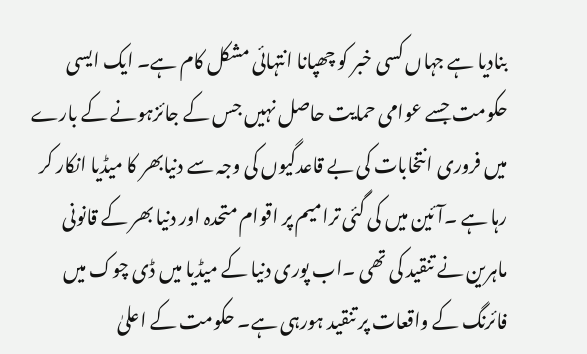بنادیا ہے جہاں کسی خبر کو چھپانا انتہائی مشکل کام ہے۔ ایک ایسی حکومت جسے عوامی حمایت حاصل نہیں جس کے جائزہونے کے بارے میں فروری انتخابات کی بے قاعدگیوں کی وجہ سے دنیابھر کا میڈیا انکار کر رہا ہے ۔آئین میں کی گئی ترامیم پر اقوام متحدہ اور دنیا بھر کے قانونی ماہرین نے تنقید کی تھی ۔اب پوری دنیا کے میڈیا میں ڈی چوک میں فائرنگ کے واقعات پر تنقید ہورہی ہے۔ حکومت کے اعلیٰ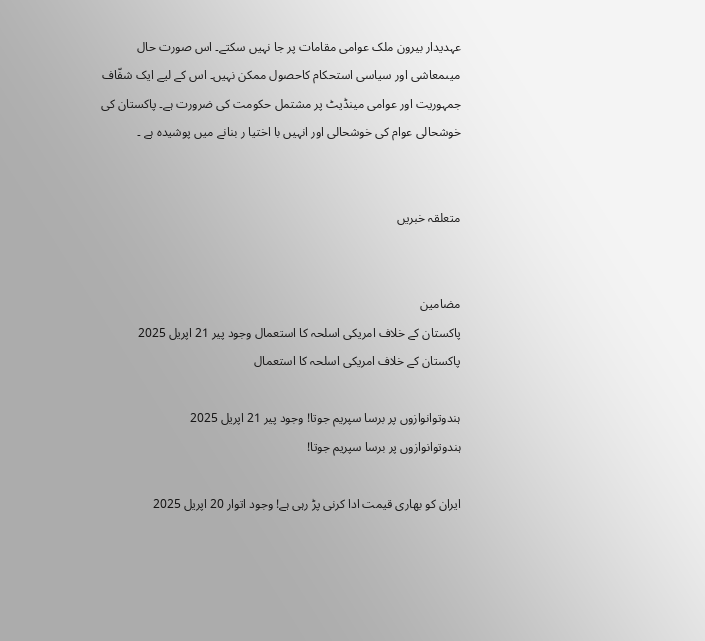عہدیدار بیرون ملک عوامی مقامات پر جا نہیں سکتے۔ اس صورت حال میںمعاشی اور سیاسی استحکام کاحصول ممکن نہیں۔ اس کے لیے ایک شفّاف جمہوریت اور عوامی مینڈیٹ پر مشتمل حکومت کی ضرورت ہے۔ پاکستان کی خوشحالی عوام کی خوشحالی اور انہیں با اختیا ر بنانے میں پوشیدہ ہے ۔


متعلقہ خبریں


مضامین
پاکستان کے خلاف امریکی اسلحہ کا استعمال وجود پیر 21 اپریل 2025
پاکستان کے خلاف امریکی اسلحہ کا استعمال

ہندوتوانوازوں پر برسا سپریم جوتا! وجود پیر 21 اپریل 2025
ہندوتوانوازوں پر برسا سپریم جوتا!

ایران کو بھاری قیمت ادا کرنی پڑ رہی ہے! وجود اتوار 20 اپریل 2025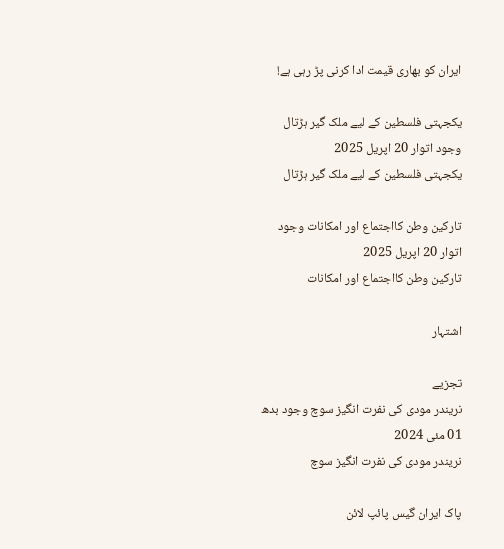ایران کو بھاری قیمت ادا کرنی پڑ رہی ہے!

یکجہتی فلسطین کے لیے ملک گیر ہڑتال وجود اتوار 20 اپریل 2025
یکجہتی فلسطین کے لیے ملک گیر ہڑتال

تارکین وطن کااجتماع اور امکانات وجود اتوار 20 اپریل 2025
تارکین وطن کااجتماع اور امکانات

اشتہار

تجزیے
نریندر مودی کی نفرت انگیز سوچ وجود بدھ 01 مئی 2024
نریندر مودی کی نفرت انگیز سوچ

پاک ایران گیس پائپ لائن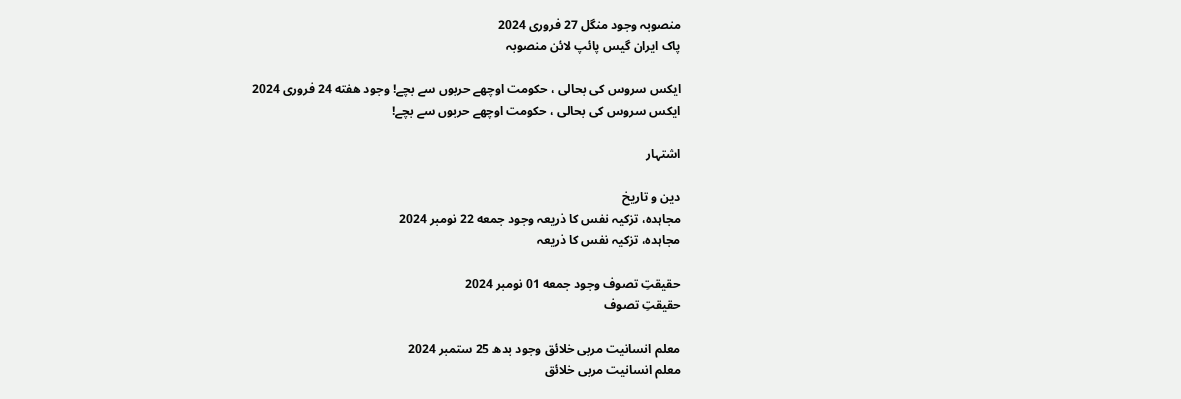منصوبہ وجود منگل 27 فروری 2024
پاک ایران گیس پائپ لائن منصوبہ

ایکس سروس کی بحالی ، حکومت اوچھے حربوں سے بچے! وجود هفته 24 فروری 2024
ایکس سروس کی بحالی ، حکومت اوچھے حربوں سے بچے!

اشتہار

دین و تاریخ
مجاہدہ، تزکیہ نفس کا ذریعہ وجود جمعه 22 نومبر 2024
مجاہدہ، تزکیہ نفس کا ذریعہ

حقیقتِ تصوف وجود جمعه 01 نومبر 2024
حقیقتِ تصوف

معلم انسانیت مربی خلائق وجود بدھ 25 ستمبر 2024
معلم انسانیت مربی خلائق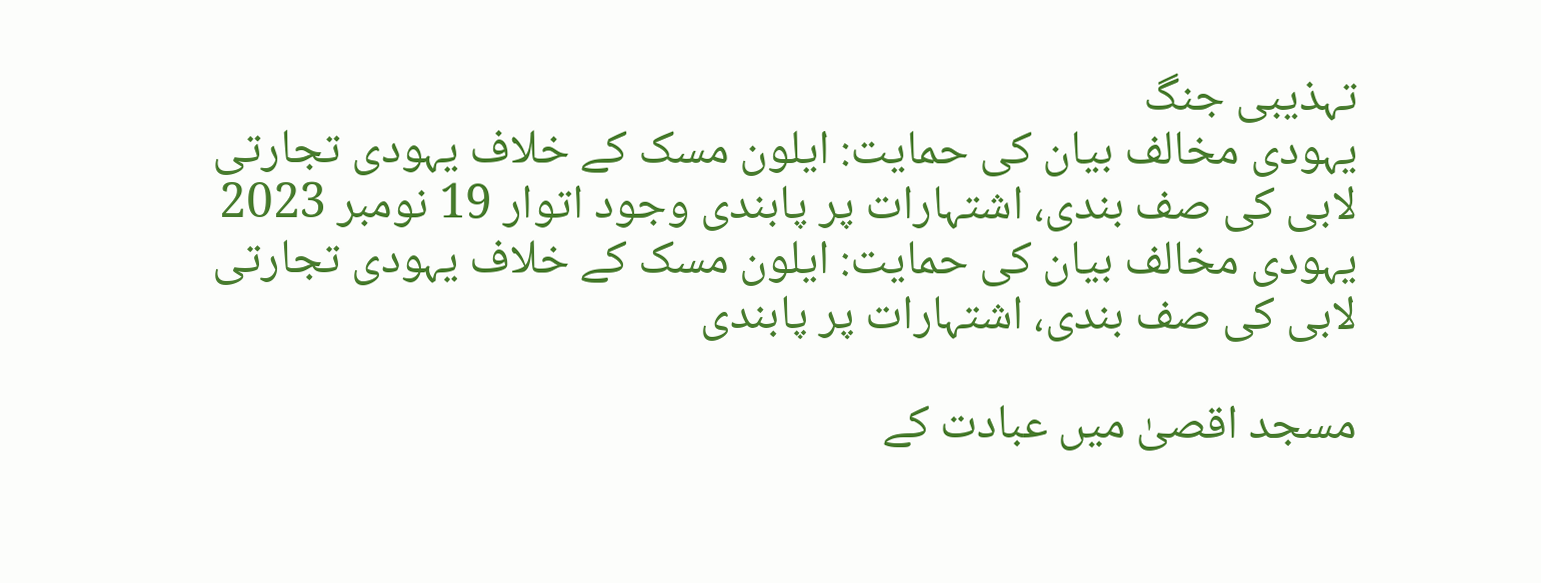تہذیبی جنگ
یہودی مخالف بیان کی حمایت: ایلون مسک کے خلاف یہودی تجارتی لابی کی صف بندی، اشتہارات پر پابندی وجود اتوار 19 نومبر 2023
یہودی مخالف بیان کی حمایت: ایلون مسک کے خلاف یہودی تجارتی لابی کی صف بندی، اشتہارات پر پابندی

مسجد اقصیٰ میں عبادت کے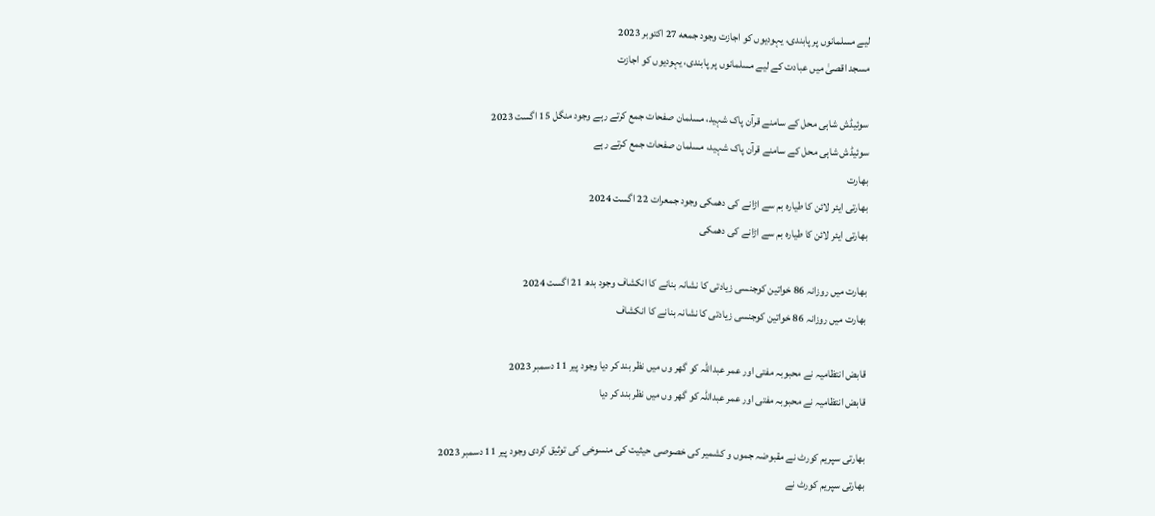لیے مسلمانوں پر پابندی، یہودیوں کو اجازت وجود جمعه 27 اکتوبر 2023
مسجد اقصیٰ میں عبادت کے لیے مسلمانوں پر پابندی، یہودیوں کو اجازت

سوئیڈش شاہی محل کے سامنے قرآن پاک شہید، مسلمان صفحات جمع کرتے رہے وجود منگل 15 اگست 2023
سوئیڈش شاہی محل کے سامنے قرآن پاک شہید، مسلمان صفحات جمع کرتے رہے
بھارت
بھارتی ایئر لائن کا طیارہ بم سے اڑانے کی دھمکی وجود جمعرات 22 اگست 2024
بھارتی ایئر لائن کا طیارہ بم سے اڑانے کی دھمکی

بھارت میں روزانہ 86 خواتین کوجنسی زیادتی کا نشانہ بنانے کا انکشاف وجود بدھ 21 اگست 2024
بھارت میں روزانہ 86 خواتین کوجنسی زیادتی کا نشانہ بنانے کا انکشاف

قابض انتظامیہ نے محبوبہ مفتی اور عمر عبداللہ کو گھر وں میں نظر بند کر دیا وجود پیر 11 دسمبر 2023
قابض انتظامیہ نے محبوبہ مفتی اور عمر عبداللہ کو گھر وں میں نظر بند کر دیا

بھارتی سپریم کورٹ نے مقبوضہ جموں و کشمیر کی خصوصی حیثیت کی منسوخی کی توثیق کردی وجود پیر 11 دسمبر 2023
بھارتی سپریم کورٹ نے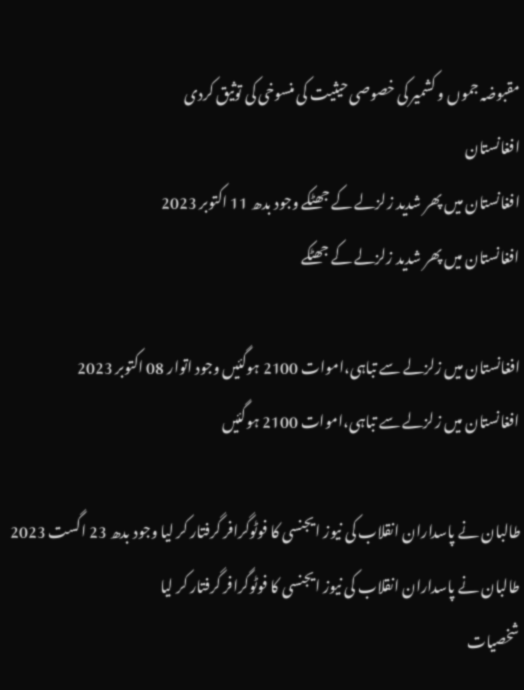مقبوضہ جموں و کشمیر کی خصوصی حیثیت کی منسوخی کی توثیق کردی
افغانستان
افغانستان میں پھر شدید زلزلے کے جھٹکے وجود بدھ 11 اکتوبر 2023
افغانستان میں پھر شدید زلزلے کے جھٹکے

افغانستان میں زلزلے سے تباہی،اموات 2100 ہوگئیں وجود اتوار 08 اکتوبر 2023
افغانستان میں زلزلے سے تباہی،اموات 2100 ہوگئیں

طالبان نے پاسداران انقلاب کی نیوز ایجنسی کا فوٹوگرافر گرفتار کر لیا وجود بدھ 23 اگست 2023
طالبان نے پاسداران انقلاب کی نیوز ایجنسی کا فوٹوگرافر گرفتار کر لیا
شخصیات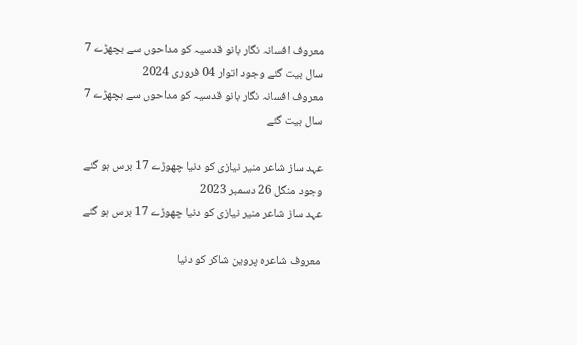معروف افسانہ نگار بانو قدسیہ کو مداحوں سے بچھڑے 7 سال بیت گئے وجود اتوار 04 فروری 2024
معروف افسانہ نگار بانو قدسیہ کو مداحوں سے بچھڑے 7 سال بیت گئے

عہد ساز شاعر منیر نیازی کو دنیا چھوڑے 17 برس ہو گئے وجود منگل 26 دسمبر 2023
عہد ساز شاعر منیر نیازی کو دنیا چھوڑے 17 برس ہو گئے

معروف شاعرہ پروین شاکر کو دنیا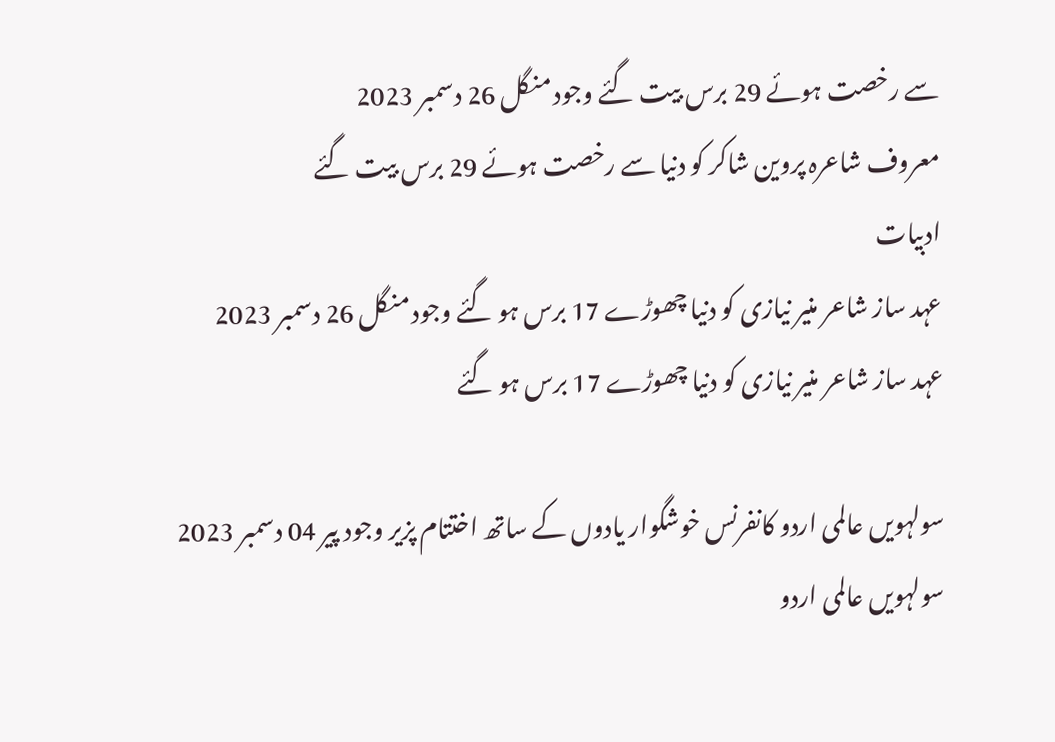سے رخصت ہوئے 29 برس بیت گئے وجود منگل 26 دسمبر 2023
معروف شاعرہ پروین شاکر کو دنیا سے رخصت ہوئے 29 برس بیت گئے
ادبیات
عہد ساز شاعر منیر نیازی کو دنیا چھوڑے 17 برس ہو گئے وجود منگل 26 دسمبر 2023
عہد ساز شاعر منیر نیازی کو دنیا چھوڑے 17 برس ہو گئے

سولہویں عالمی اردو کانفرنس خوشگوار یادوں کے ساتھ اختتام پزیر وجود پیر 04 دسمبر 2023
سولہویں عالمی اردو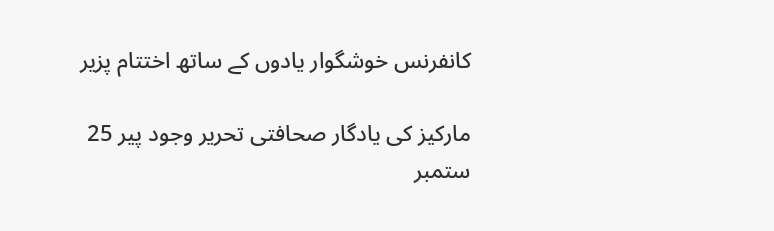کانفرنس خوشگوار یادوں کے ساتھ اختتام پزیر

مارکیز کی یادگار صحافتی تحریر وجود پیر 25 ستمبر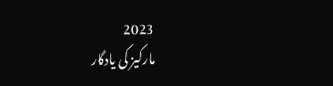2023
مارکیز کی یادگار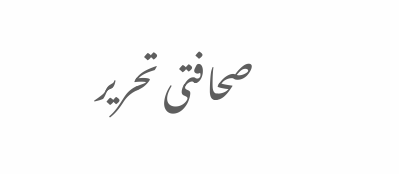صحافتی تحریر